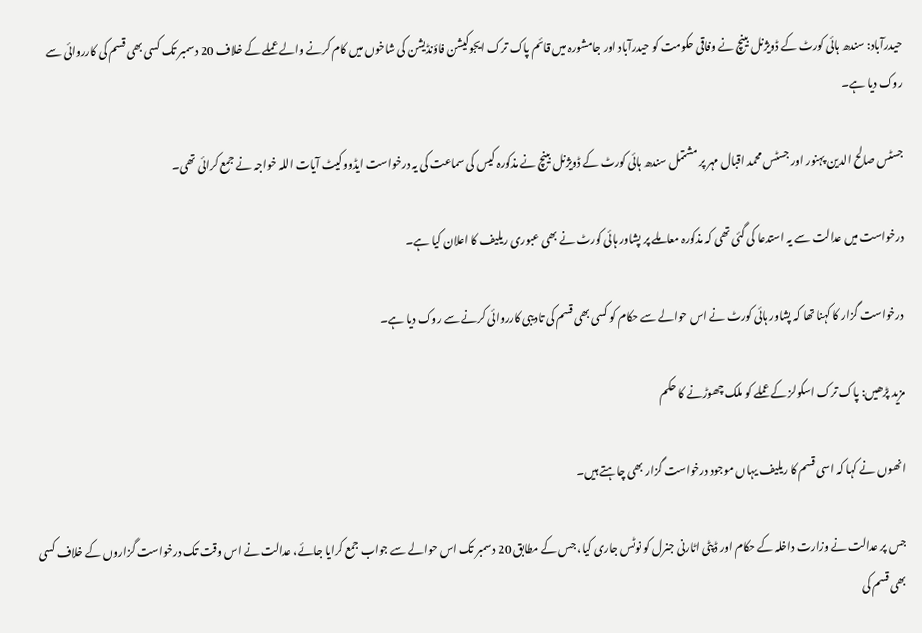حیدرآباد: سندھ ہائی کورٹ کے ڈویژنل بینچ نے وفاقی حکومت کو حیدرآباد اور جامشورہ میں قائم پاک ترک ایجوکیشن فاؤنڈیشن کی شاخوں میں کام کرنے والے عملے کے خلاف 20 دسمبر تک کسی بھی قسم کی کارروائی سے روک دیا ہے۔

جسٹس صالح الدین پہنور اور جسٹس محمد اقبال مہر پر مشتمل سندھ ہائی کورٹ کے ڈویژنل بینچ نے مذکورہ کیس کی سماعت کی یہ درخواست ایڈووکیٹ آیات اللہ خواجہ نے جمع کرائی تھی۔

درخواست میں عدالت سے یہ استدعا کی گئی تھی کہ مذکورہ معاملے پر پشاور ہائی کورٹ نے بھی عبوری ریلیف کا اعلان کیا ہے۔

درخواست گزار کا کہنا تھا کہ پشاور ہائی کورٹ نے اس حوالے سے حکام کو کسی بھی قسم کی تادیبی کارروائی کرنے سے روک دیا ہے۔

مزید پڑھیں: پاک ترک اسکولز کے عملے کو ملک چھوڑنے کا حکم

انھوں نے کہا کہ اسی قسم کا ریلیف یہاں موجود درخواست گزار بھی چاہتے ہیں۔

جس پر عدالت نے وزارت داخلہ کے حکام اور ڈپٹی اٹارنی جنرل کو نوٹس جاری کیا، جس کے مطابق 20 دسمبر تک اس حوالے سے جواب جمع کرایا جائے، عدالت نے اس وقت تک درخواست گزاروں کے خلاف کسی بھی قسم کی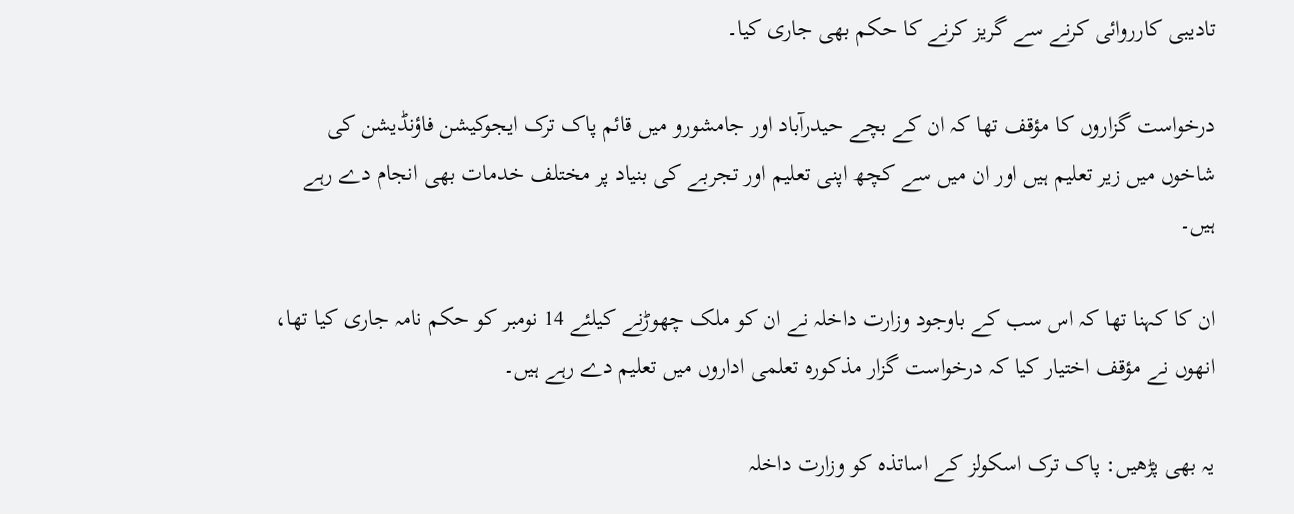تادیبی کارروائی کرنے سے گریز کرنے کا حکم بھی جاری کیا۔

درخواست گزاروں کا مؤقف تھا کہ ان کے بچے حیدرآباد اور جامشورو میں قائم پاک ترک ایجوکیشن فاؤنڈیشن کی شاخوں میں زیر تعلیم ہیں اور ان میں سے کچھ اپنی تعلیم اور تجربے کی بنیاد پر مختلف خدمات بھی انجام دے رہے ہیں۔

ان کا کہنا تھا کہ اس سب کے باوجود وزارت داخلہ نے ان کو ملک چھوڑنے کیلئے 14 نومبر کو حکم نامہ جاری کیا تھا، انھوں نے مؤقف اختیار کیا کہ درخواست گزار مذکورہ تعلمی اداروں میں تعلیم دے رہے ہیں۔

یہ بھی پڑھیں: پاک ترک اسکولز کے اساتذہ کو وزارت داخلہ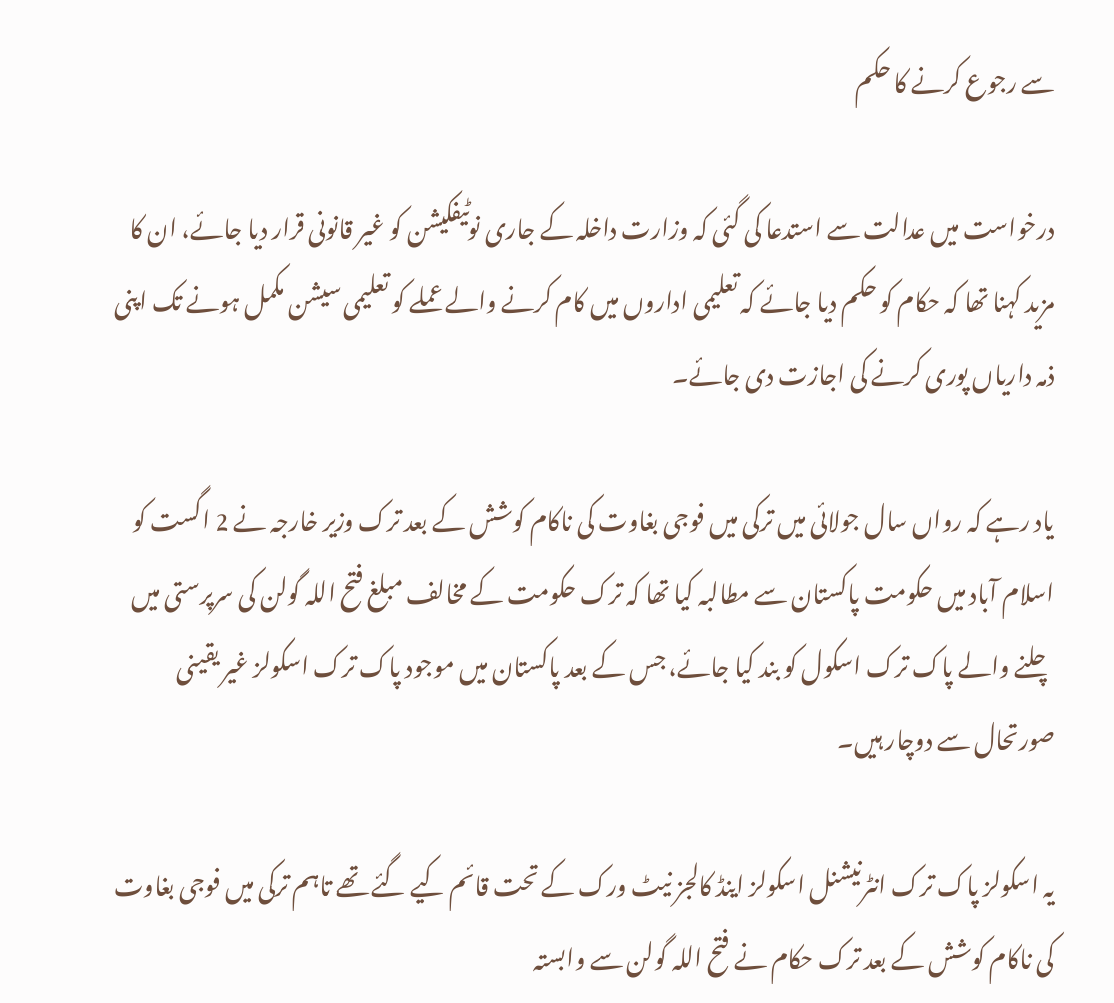سے رجوع کرنے کا حکم

درخواست میں عدالت سے استدعا کی گئی کہ وزارت داخلہ کے جاری نوٹیفکیشن کو غیر قانونی قرار دیا جائے، ان کا مزید کہنا تھا کہ حکام کو حکم دیا جائے کہ تعلیمی اداروں میں کام کرنے والے عملے کو تعلیمی سیشن مکمل ہونے تک اپنی ذمہ داریاں پوری کرنے کی اجازت دی جائے۔

یاد رہے کہ رواں سال جولائی میں ترکی میں فوجی بغاوت کی ناکام کوشش کے بعد ترک وزیر خارجہ نے 2 اگست کو اسلام آباد میں حکومت پاکستان سے مطالبہ کیا تھا کہ ترک حکومت کے مخالف مبلغ فتح اللہ گولن کی سرپرستی میں چلنے والے پاک ترک اسکول کو بند کیا جائے، جس کے بعد پاکستان میں موجود پاک ترک اسکولز غیر یقینی صورتحال سے دوچار ہیں۔

یہ اسکولز پاک ترک انٹرنیشنل اسکولز اینڈ کالجز نیٹ ورک کے تحت قائم کیے گئے تھے تاہم ترکی میں فوجی بغاوت کی ناکام کوشش کے بعد ترک حکام نے فتح اللہ گولن سے وابستہ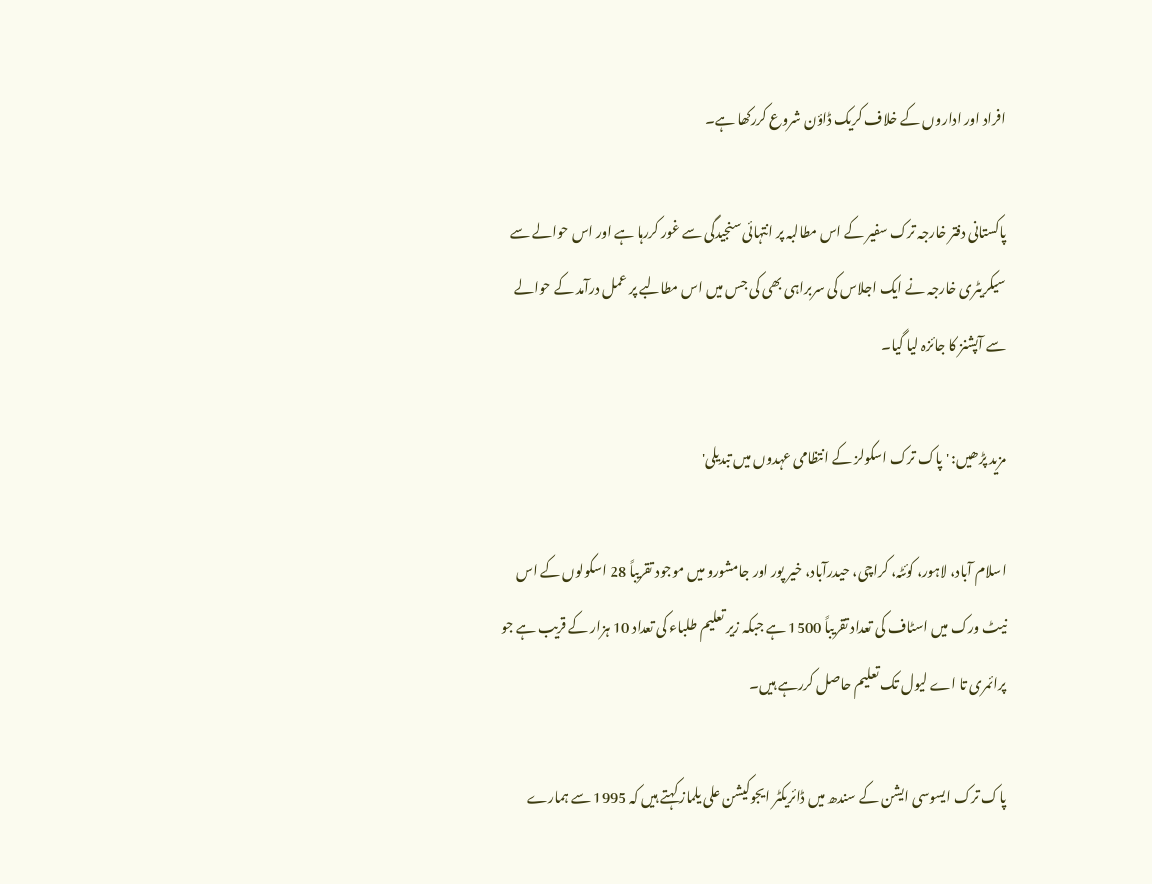افراد اور اداروں کے خلاف کریک ڈاؤن شروع کررکھا ہے۔

پاکستانی دفتر خارجہ ترک سفیر کے اس مطالبہ پر انتہائی سنجیدگی سے غور کررہا ہے اور اس حوالے سے سیکریٹری خارجہ نے ایک اجلاس کی سربراہی بھی کی جس میں اس مطالبے پر عمل درآمد کے حوالے سے آپشنز کا جائزہ لیا گیا۔

مزید پڑھیں: 'پاک ترک اسکولز کے انتظامی عہدوں میں تبدیلی'

اسلام آباد، لاہور، کوئٹہ، کراچی، حیدرآباد، خیر پور اور جامشورو میں موجود تقریباً 28 اسکولوں کے اس نیٹ ورک میں اسٹاف کی تعداد تقریباً 1500 ہے جبکہ زیر تعلیم طلباء کی تعداد 10 ہزار کے قریب ہے جو پرائمری تا اے لیول تک تعلیم حاصل کررہے ہیں۔

پاک ترک ایسوسی ایشن کے سندھ میں ڈائریکٹر ایجوکیشن علی یلماز کہتے ہیں کہ 1995 سے ہمارے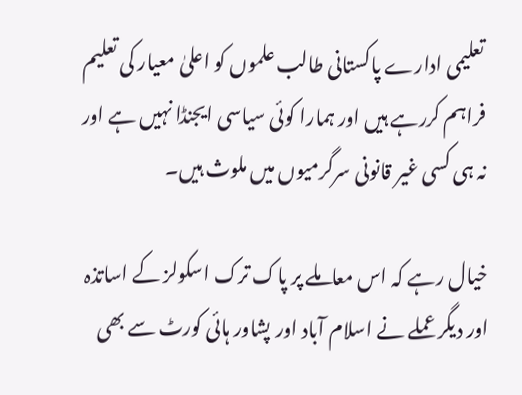تعلیمی ادارے پاکستانی طالب علموں کو اعلیٰ معیار کی تعلیم فراہم کررہے ہیں اور ہمارا کوئی سیاسی ایجنڈا نہیں ہے اور نہ ہی کسی غیر قانونی سرگرمیوں میں ملوث ہیں۔

خیال رہے کہ اس معاملے پر پاک ترک اسکولز کے اساتذہ اور دیگر عملے نے اسلام آباد اور پشاور ہائی کورٹ سے بھی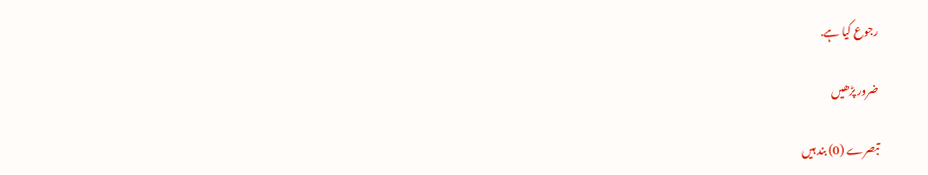رجوع کیا ہے.

ضرور پڑھیں

تبصرے (0) بند ہیں